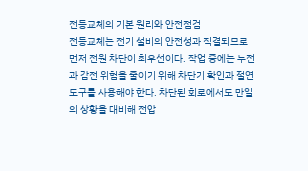전등교체의 기본 원리와 안전점검
전등교체는 전기 설비의 안전성과 직결되므로 먼저 전원 차단이 최우선이다. 작업 중에는 누전과 감전 위험을 줄이기 위해 차단기 확인과 절연도구를 사용해야 한다. 차단된 회로에서도 만일의 상황을 대비해 전압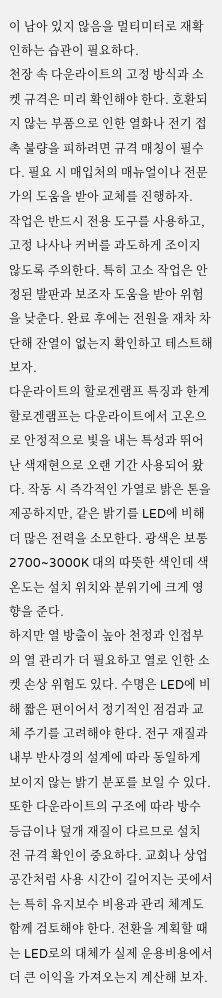이 남아 있지 않음을 멀티미터로 재확인하는 습관이 필요하다.
천장 속 다운라이트의 고정 방식과 소켓 규격은 미리 확인해야 한다. 호환되지 않는 부품으로 인한 열화나 전기 접촉 불량을 피하려면 규격 매칭이 필수다. 필요 시 매입처의 매뉴얼이나 전문가의 도움을 받아 교체를 진행하자.
작업은 반드시 전용 도구를 사용하고, 고정 나사나 커버를 과도하게 조이지 않도록 주의한다. 특히 고소 작업은 안정된 발판과 보조자 도움을 받아 위험을 낮춘다. 완료 후에는 전원을 재차 차단해 잔열이 없는지 확인하고 테스트해 보자.
다운라이트의 할로겐램프 특징과 한계
할로겐램프는 다운라이트에서 고온으로 안정적으로 빛을 내는 특성과 뛰어난 색재현으로 오랜 기간 사용되어 왔다. 작동 시 즉각적인 가열로 밝은 톤을 제공하지만, 같은 밝기를 LED에 비해 더 많은 전력을 소모한다. 광색은 보통 2700~3000K 대의 따뜻한 색인데 색온도는 설치 위치와 분위기에 크게 영향을 준다.
하지만 열 방출이 높아 천정과 인접부의 열 관리가 더 필요하고 열로 인한 소켓 손상 위험도 있다. 수명은 LED에 비해 짧은 편이어서 정기적인 점검과 교체 주기를 고려해야 한다. 전구 재질과 내부 반사경의 설계에 따라 동일하게 보이지 않는 밝기 분포를 보일 수 있다.
또한 다운라이트의 구조에 따라 방수 등급이나 덮개 재질이 다르므로 설치 전 규격 확인이 중요하다. 교회나 상업 공간처럼 사용 시간이 길어지는 곳에서는 특히 유지보수 비용과 관리 체계도 함께 검토해야 한다. 전환을 계획할 때는 LED로의 대체가 실제 운용비용에서 더 큰 이익을 가져오는지 계산해 보자.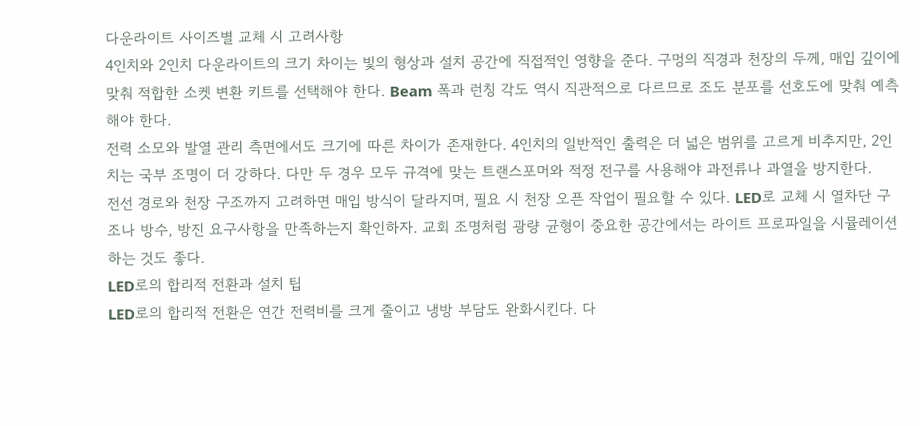다운라이트 사이즈별 교체 시 고려사항
4인치와 2인치 다운라이트의 크기 차이는 빛의 형상과 설치 공간에 직접적인 영향을 준다. 구멍의 직경과 천장의 두께, 매입 깊이에 맞춰 적합한 소켓 변환 키트를 선택해야 한다. Beam 폭과 런칭 각도 역시 직관적으로 다르므로 조도 분포를 선호도에 맞춰 예측해야 한다.
전력 소모와 발열 관리 측면에서도 크기에 따른 차이가 존재한다. 4인치의 일반적인 출력은 더 넓은 범위를 고르게 비추지만, 2인치는 국부 조명이 더 강하다. 다만 두 경우 모두 규격에 맞는 트랜스포머와 적정 전구를 사용해야 과전류나 과열을 방지한다.
전선 경로와 천장 구조까지 고려하면 매입 방식이 달라지며, 필요 시 천장 오픈 작업이 필요할 수 있다. LED로 교체 시 열차단 구조나 방수, 방진 요구사항을 만족하는지 확인하자. 교회 조명처럼 광량 균형이 중요한 공간에서는 라이트 프로파일을 시뮬레이션하는 것도 좋다.
LED로의 합리적 전환과 설치 팁
LED로의 합리적 전환은 연간 전력비를 크게 줄이고 냉방 부담도 완화시킨다. 다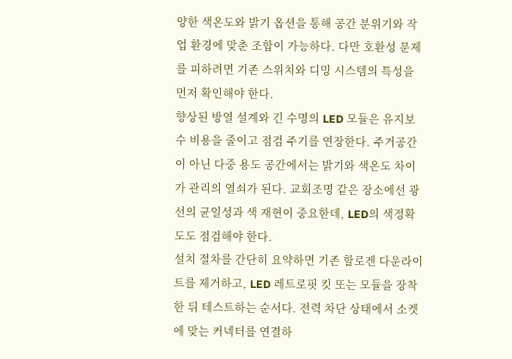양한 색온도와 밝기 옵션을 통해 공간 분위기와 작업 환경에 맞춘 조합이 가능하다. 다만 호환성 문제를 피하려면 기존 스위치와 디밍 시스템의 특성을 먼저 확인해야 한다.
향상된 방열 설계와 긴 수명의 LED 모듈은 유지보수 비용을 줄이고 점검 주기를 연장한다. 주거공간이 아닌 다중 용도 공간에서는 밝기와 색온도 차이가 관리의 열쇠가 된다. 교회조명 같은 장소에선 광선의 균일성과 색 재현이 중요한데, LED의 색정확도도 점검해야 한다.
설치 절차를 간단히 요약하면 기존 할로겐 다운라이트를 제거하고, LED 레트로핏 킷 또는 모듈을 장착한 뒤 테스트하는 순서다. 전력 차단 상태에서 소켓에 맞는 커넥터를 연결하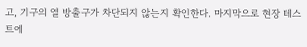고, 기구의 열 방출구가 차단되지 않는지 확인한다. 마지막으로 현장 테스트에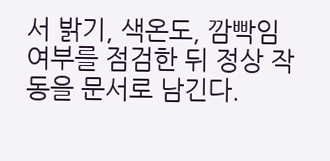서 밝기, 색온도, 깜빡임 여부를 점검한 뒤 정상 작동을 문서로 남긴다.